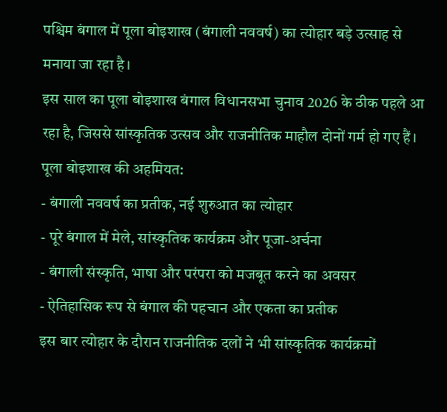पश्चिम बंगाल में पूला बोइशाख (बंगाली नववर्ष) का त्योहार बड़े उत्साह से मनाया जा रहा है।
इस साल का पूला बोइशाख बंगाल विधानसभा चुनाव 2026 के ठीक पहले आ रहा है, जिससे सांस्कृतिक उत्सव और राजनीतिक माहौल दोनों गर्म हो गए हैं।
पूला बोइशाख की अहमियत:
- बंगाली नववर्ष का प्रतीक, नई शुरुआत का त्योहार
- पूरे बंगाल में मेले, सांस्कृतिक कार्यक्रम और पूजा-अर्चना
- बंगाली संस्कृति, भाषा और परंपरा को मजबूत करने का अवसर
- ऐतिहासिक रूप से बंगाल की पहचान और एकता का प्रतीक
इस बार त्योहार के दौरान राजनीतिक दलों ने भी सांस्कृतिक कार्यक्रमों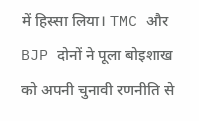में हिस्सा लिया। TMC और BJP दोनों ने पूला बोइशाख को अपनी चुनावी रणनीति से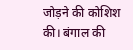जोड़ने की कोशिश की। बंगाल की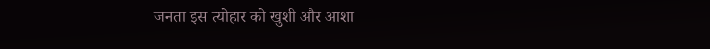जनता इस त्योहार को खुशी और आशा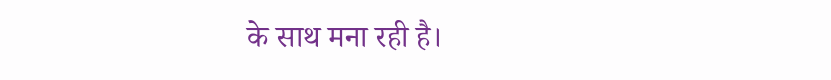के साथ मना रही है।